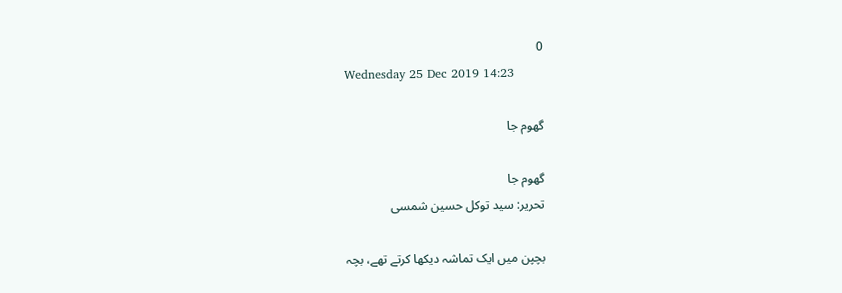0
Wednesday 25 Dec 2019 14:23

گھوم جا

گھوم جا
تحریر: سید توکل حسین شمسی

بچپن میں ایک تماشہ دیکھا کرتے تھے، بچہ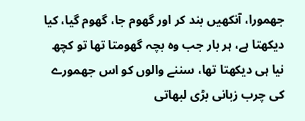جھمورا، آنکھیں بند کر اور گھوم جا، گھوم گیا، کیا دیکھتا ہے، ہر بار جب وہ بچہ گھومتا تھا تو کچھ نیا ہی دیکھتا تھا، سننے والوں کو اس جھمورے کی چرب زبانی بڑی لبھاتی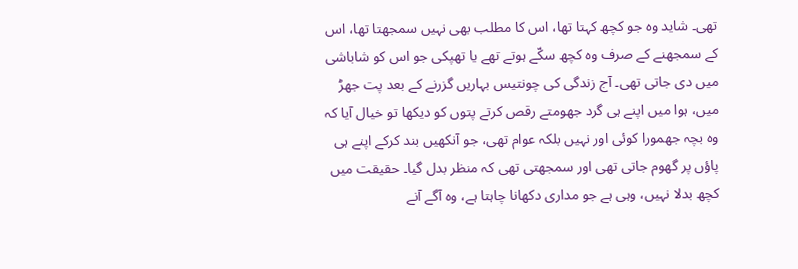تھی۔ شاید وہ جو کچھ کہتا تھا، اس کا مطلب بھی نہیں سمجھتا تھا، اس کے سمجھنے کے صرف وہ کچھ سکّے ہوتے تھے یا تھپکی جو اس کو شاباشی میں دی جاتی تھی۔ آج زندگی کی چونتیس بہاریں گزرنے کے بعد پت جھڑ میں، ہوا میں اپنے ہی گرد جھومتے رقص کرتے پتوں کو دیکھا تو خیال آیا کہ وہ بچہ جھمورا کوئی اور نہیں بلکہ عوام تھی، جو آنکھیں بند کرکے اپنے ہی پاؤں پر گھوم جاتی تھی اور سمجھتی تھی کہ منظر بدل گیا۔ حقیقت میں کچھ بدلا نہیں، وہی ہے جو مداری دکھانا چاہتا ہے، وہ آگے آنے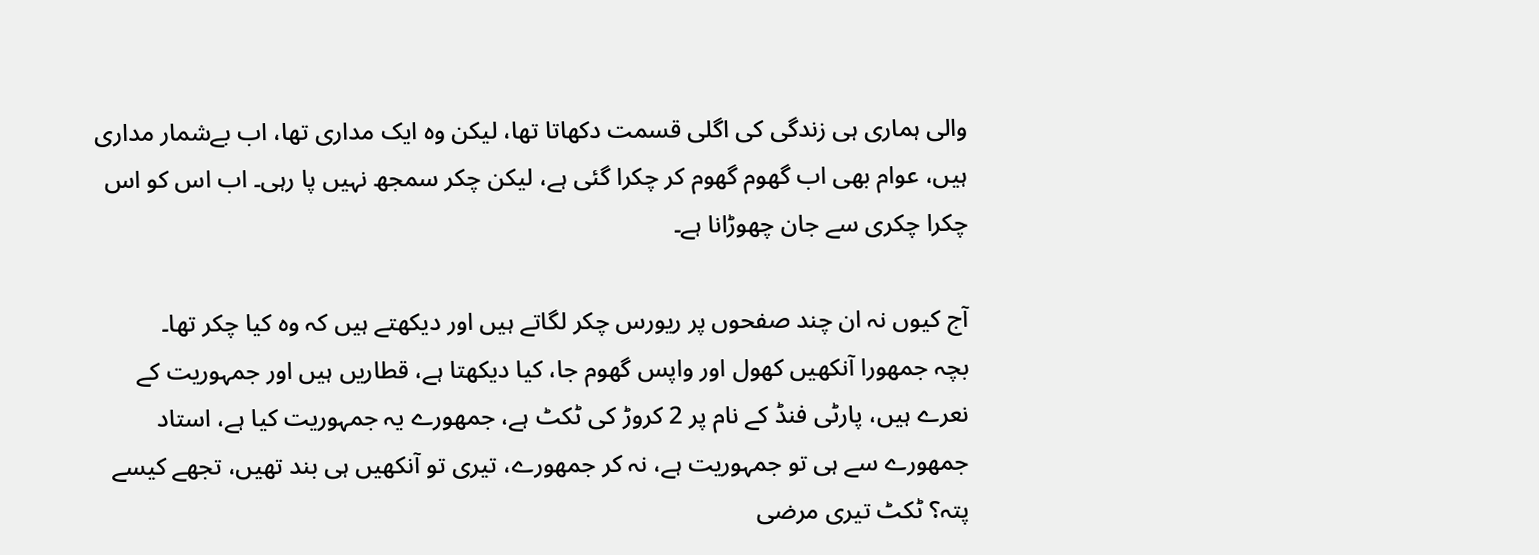والی ہماری ہی زندگی کی اگلی قسمت دکھاتا تھا، لیکن وہ ایک مداری تھا، اب بےشمار مداری ہیں، عوام بھی اب گھوم گھوم کر چکرا گئی ہے، لیکن چکر سمجھ نہیں پا رہی۔ اب اس کو اس چکرا چکری سے جان چھوڑانا ہے۔

آج کیوں نہ ان چند صفحوں پر ریورس چکر لگاتے ہیں اور دیکھتے ہیں کہ وہ کیا چکر تھا۔
بچہ جمھورا آنکھیں کھول اور واپس گھوم جا، کیا دیکھتا ہے، قطاریں ہیں اور جمہوریت کے نعرے ہیں، پارٹی فنڈ کے نام پر 2 کروڑ کی ٹکٹ ہے، جمھورے یہ جمہوریت کیا ہے، استاد جمھورے سے ہی تو جمہوریت ہے، نہ کر جمھورے، تیری تو آنکھیں ہی بند تھیں، تجھے کیسے پتہ؟ ٹکٹ تیری مرضی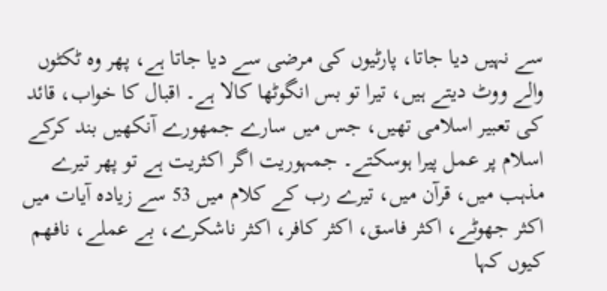سے نہیں دیا جاتا، پارٹیوں کی مرضی سے دیا جاتا ہے، پھر وہ ٹکٹوں والے ووٹ دیتے ہیں، تیرا تو بس انگوٹھا کالا ہے۔ اقبال کا خواب، قائد کی تعبیر اسلامی تھیں، جس میں سارے جمھورے آنکھیں بند کرکے اسلام پر عمل پیرا ہوسکتے۔ جمہوریت اگر اکثریت ہے تو پھر تیرے مذہب میں، قرآن میں، تیرے رب کے کلام میں 53 سے زیادہ آیات میں اکثر جھوٹے، اکثر فاسق، اکثر کافر، اکثر ناشکرے، بے عملے، نافھم کیوں کہا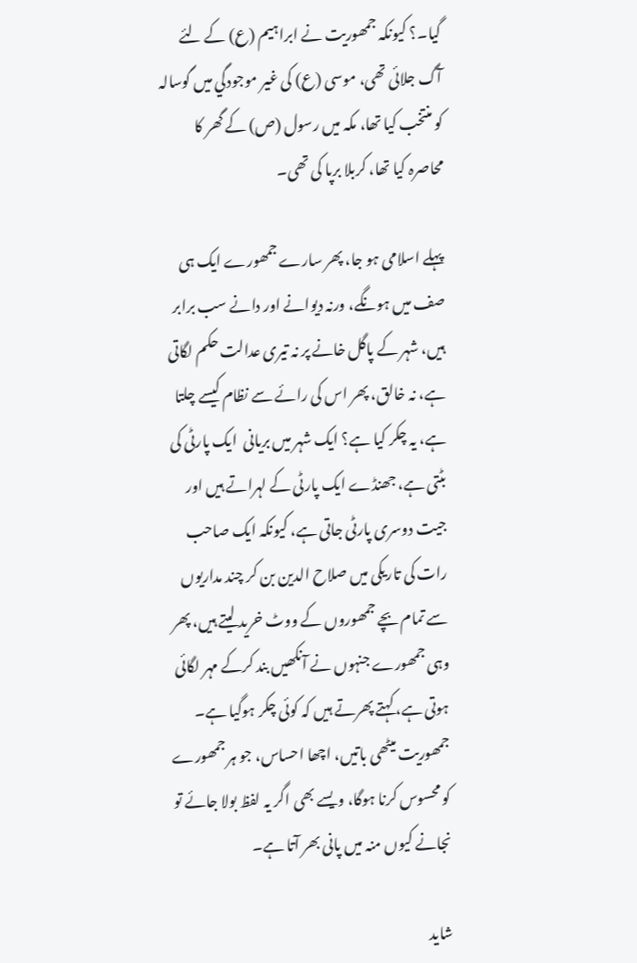گیا۔؟ کیونکہ جمھوریت نے ابراہیم (ع) کے لئے آگ جلائی تھی، موسی (ع) کی غیر موجودگي میں گوسالہ کو منتخب کیا تھا، مکہ میں رسول (ص) کے گھر کا محاصرہ کیا تھا، کربلا برپا کی تھی۔

پہلے اسلامی ہو جا، پھر سارے جمھورے ایک ہی صف میں ہونگے، ورنہ دیوانے اور دانے سب برابر ہیں، شہر کے پاگل خانے پر نہ تیری عدالت حکم لگاتی ہے، نہ خالق، پھر اس کی رائے سے نظام کیسے چلتا ہے، یہ چکر کیا ہے؟ ایک شہر میں بریانی  ایک پارٹی کی بٹتی ہے، جھنڈے ایک پارٹی کے لہراتے ہیں اور جیت دوسری پارٹی جاتی ہے، کیونکہ ایک صاحب رات کی تاریکی میں صلاح الدین بن کر چند مداریوں سے تمام بچے جمھوروں کے ووٹ خرید لیتے ہیں، پھر وہی جمھورے جنہوں نے آنکھیں بند کرکے مہر لگائی ہوتی ہے، کہتے پھرتے ہیں کہ کوئی چکر ہوگیا ہے۔ جمھوریت میٹھی باتیں، اچھا احساس، جو ہر جمھورے کو محسوس کرنا ہوگا، ویسے بھی اگر یہ لفظ بولا جائے تو نجانے کیوں منہ میں پانی بھر آتا ہے۔

شاید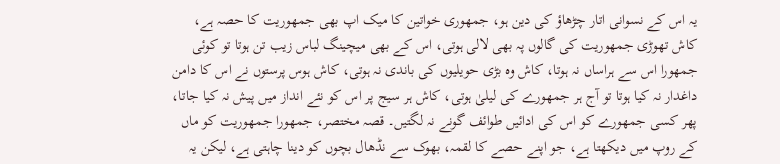یہ اس کے نسوانی اتار چڑھاؤ کی دین ہو، جمھوری خواتین کا میک اپ بھی جمھوریت کا حصہ ہے، کاش تھوڑی جمھوریت کی گالوں پہ بھی لالی ہوتی، اس کے بھی میچینگ لباس زیب تن ہوتا تو کوئی جمھورا اس سے ہراساں نہ ہوتا، کاش وہ بڑی حویلیوں کی باندی نہ ہوتی، کاش ہوس پرستوں نے اس کا دامن داغدار نہ کیا ہوتا تو آج ہر جمھورے کی لیلیٰ ہوتی، کاش ہر سیج پر اس کو نئے انداز میں پیش نہ کیا جاتا، پھر کسی جمھورے کو اس کی ادائیں طوائف گونے نہ لگتیں۔ قصہ مختصر، جمھورا جمھوریت کو ماں کے روپ میں دیکھتا ہے، جو اپنے حصے کا لقمہ، بھوک سے نڈھال بچوں کو دینا چاہتی ہے، لیکن یہ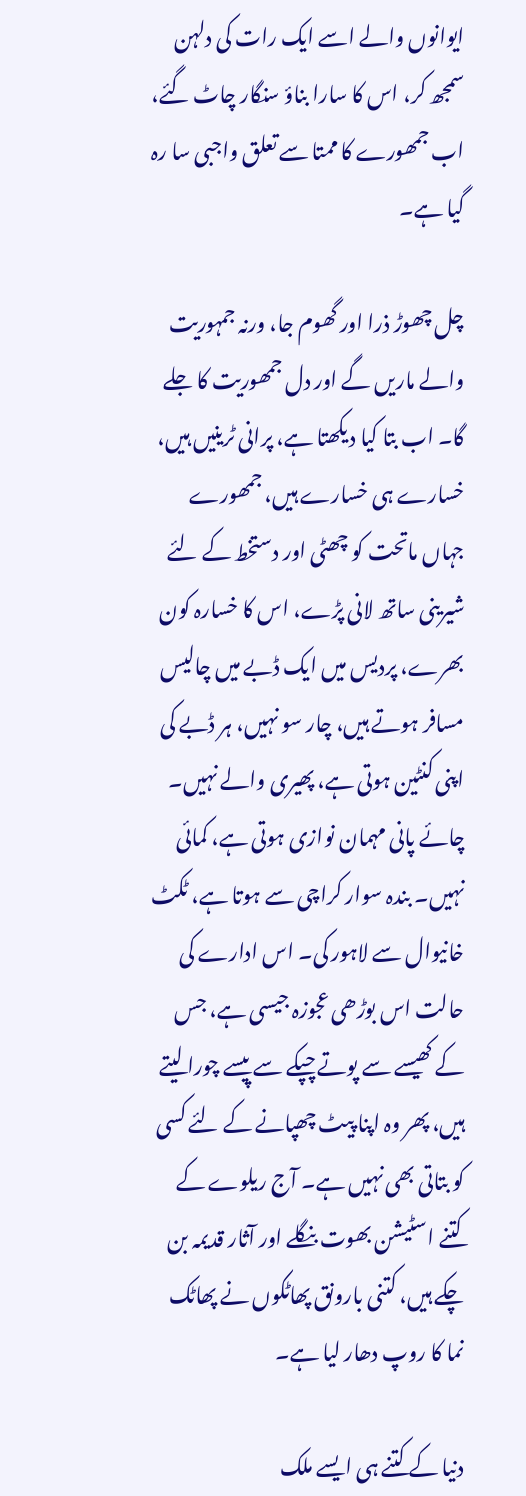ایوانوں والے اسے ایک رات کی دلہن سمجھ کر، اس کا سارا بناؤ سنگار چاٹ گئے، اب جمھورے کا ممتا سے تعلق واجبی سا رہ گيا ہے۔

چل چھوڑ ذرا اور گھوم جا، ورنہ جمہوریت والے ماریں گے اور دل جمھوریت کا جلے گا۔ اب بتا کیا دیکھتا ہے، پرانی ٹرینیں ہیں، خسارے ہی خسارے ہیں، جمھورے جہاں ماتحت کو چھٹی اور دستخط کے لئے شیرینی ساتھ لانی پڑے، اس کا خسارہ کون بھرے، پردیس میں ایک ڈبے میں چالیس مسافر ہوتے ہیں، چار سو نہیں، ہر ڈبے کی اپنی کنٹین ہوتی ہے، پھیری والے نہیں۔ چائے پانی مہمان نوازی ہوتی ہے، کمائی نہیں۔ بندہ سوار کراچی سے ہوتا ہے، ٹکٹ خانیوال سے لاہور کی۔ اس ادارے کی حالت اس بوڑھی عجوزہ جیسی ہے، جس کے کھیسے سے پوتے چپکے سے پیسے چورا لیتے ہیں، پھر وہ اپنا پیٹ چھپانے کے لئے کسی کو بتاتی بھی نہیں ہے۔ آج ریلوے کے کتنے اسٹیشن بھوت بنگلے اور آثار قدیمہ بن چکے ہیں، کتنی بارونق پھاٹکوں نے پھاٹک نما کا روپ دھار لیا ہے۔

دنیا کے کتنے ہی ایسے ملک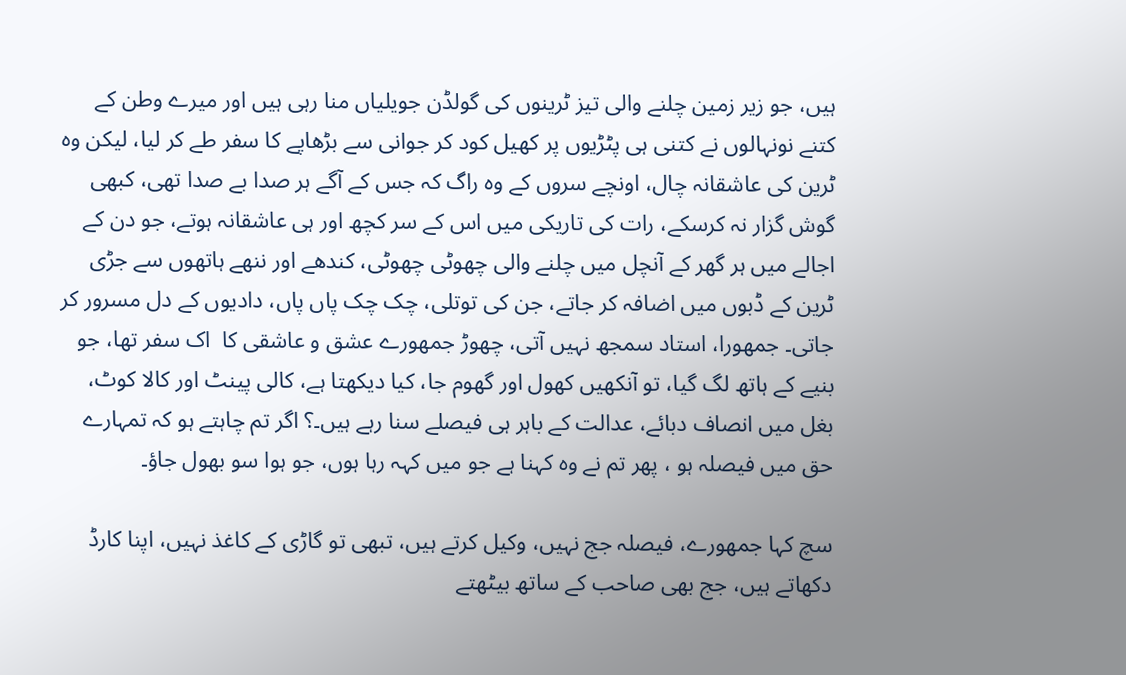ہیں، جو زیر زمین چلنے والی تیز ٹرینوں کی گولڈن جویلیاں منا رہی ہیں اور میرے وطن کے کتنے نونہالوں نے کتنی ہی پٹڑیوں پر کھیل کود کر جوانی سے بڑھاپے کا سفر طے کر لیا، لیکن وہ ٹرین کی عاشقانہ چال، اونچے سروں کے وہ راگ کہ جس کے آگے ہر صدا بے صدا تھی، کبھی گوش گزار نہ کرسکے، رات کی تاریکی میں اس کے سر کچھ اور ہی عاشقانہ ہوتے، جو دن کے اجالے میں ہر گھر کے آنچل میں چلنے والی چھوٹی چھوٹی، کندھے اور ننھے ہاتھوں سے جڑی ٹرین کے ڈبوں میں اضافہ کر جاتے، جن کی توتلی، چک چک پاں پاں، دادیوں کے دل مسرور کر جاتی۔ جمھورا، استاد سمجھ نہیں آتی، چھوڑ جمھورے عشق و عاشقی کا  اک سفر تھا، جو بنیے کے ہاتھ لگ گیا، تو آنکھیں کھول اور گھوم جا، کیا دیکھتا ہے، کالی پینٹ اور کالا کوٹ، بغل میں انصاف دبائے، عدالت کے باہر ہی فیصلے سنا رہے ہیں۔؟ اگر تم چاہتے ہو کہ تمہارے حق میں فیصلہ ہو ، پھر تم نے وہ کہنا ہے جو میں کہہ رہا ہوں، جو ہوا سو بھول جاؤ۔

سچ کہا جمھورے، فیصلہ جج نہیں، وکیل کرتے ہیں، تبھی تو گاڑی کے کاغذ نہیں، اپنا کارڈ دکھاتے ہیں، جج بھی صاحب کے ساتھ بیٹھتے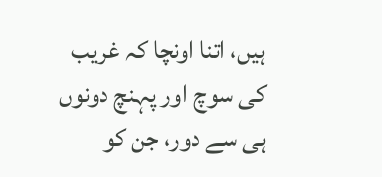ہیں، اتنا اونچا کہ غریب کی سوچ اور پہنچ دونوں ہی سے دور، جن کو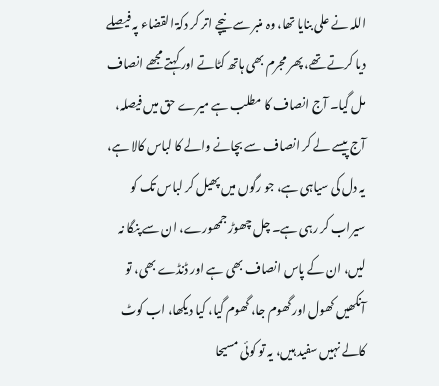اللہ نے علی بنایا تھا، وہ منبر سے نیچے اتر کر دکۃ القضاء پہ فیصلے دیا کرتے تھے، پھر مجرم بھی ہاتھ کٹاتے اور کہتے مجھے انصاف مل گیا۔ آج انصاف کا مطلب ہے میرے حق میں فیصلہ، آج پیسے لے کر انصاف سے بچانے والے کا لباس کالا ہے، یہ دل کی سیاہی ہے، جو رگوں میں پھیل کر لباس تک کو سیراب کر رہی ہے۔ چل چھوڑ جمھورے، ان سے پنگا نہ لیں، ان کے پاس انصاف بھی ہے اور ڈنڈے بھی، تو آنکھیں کھول اور گھوم جا، گھوم گيا، کیا دیکھا، اب کوٹ کالے نہیں سفید ہیں، یہ تو کوئی مسیحا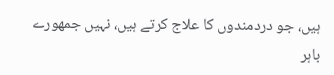ہیں، جو دردمندوں کا علاج کرتے ہیں، نہیں جمھورے باہر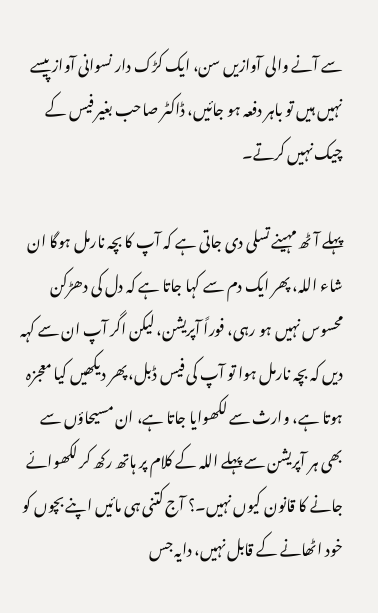سے آنے والی آوازیں سن، ایک کڑک دار نسوانی آواز پیسے نہیں ہیں تو باہر دفعہ ہو جائیں، ڈاکٹر صاحب بغیر فیس کے چیک نہیں کرتے۔

پہلے آٹھ مہینے تسلی دی جاتی ہے کہ آپ کا بچہ نارمل ہوگا ان شاء اللہ، پھر ایک دم سے کہا جاتا ہے کہ دل کی دھڑکن محسوس نہیں ہو رہی، فوراً آپریشن، لیکن اگر آپ ان سے کہہ دیں کہ بچہ نارمل ہوا تو آپ کی فیس ڈبل، پھر دیکھیں کیا معجزہ ہوتا ہے، وارث سے لکھوایا جاتا ہے، ان مسیحاؤں سے بھی ہر آپریشن سے پہلے اللہ کے کلام پر ہاتھ رکھ کر لکھوائے جانے کا قانون کیوں نہیں۔؟ آج کتنی ہی مائیں اپنے بچوں کو خود اٹھانے کے قابل نہيں، دایہ جس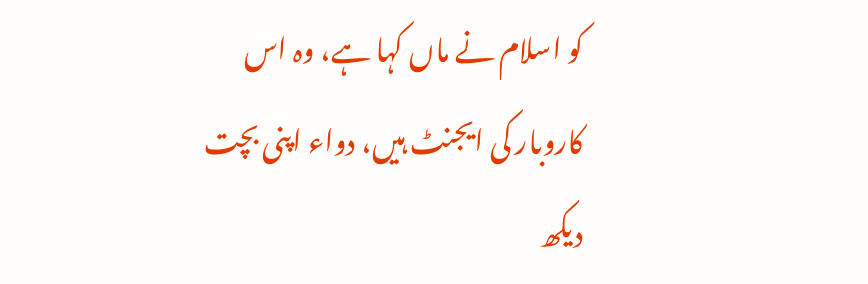کو اسلام نے ماں کہا ہے، وہ اس کاروبار کی ایجنٹ ہیں، دواء اپنی بچت دیکھ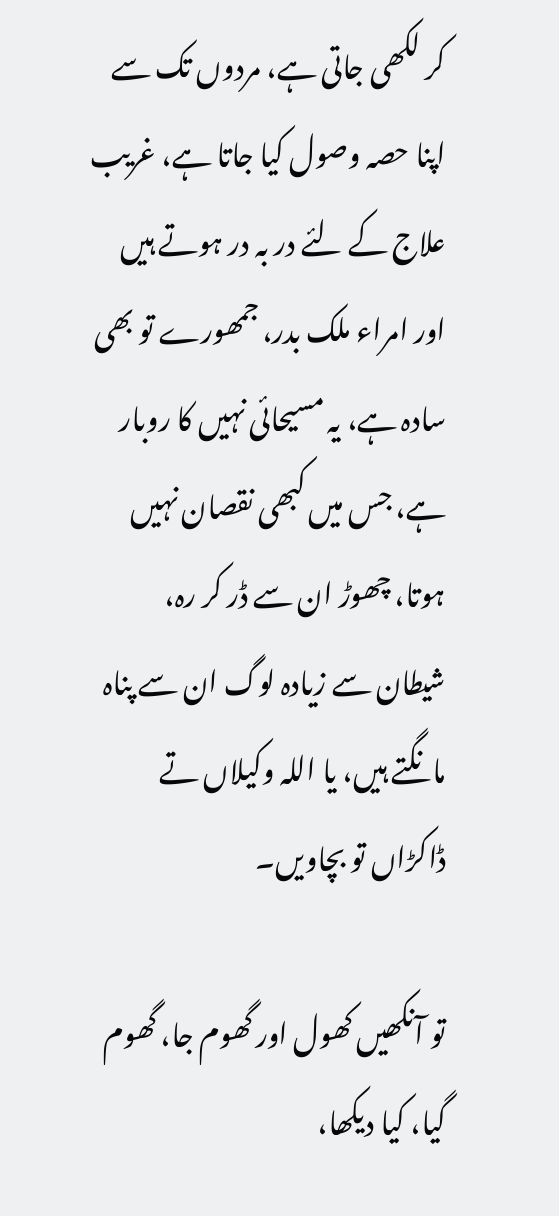کر لکھی جاتی ہے، مردوں تک سے اپنا حصہ وصول کیا جاتا ہے، غریب علاج کے لئے در بہ در ہوتے ہیں اور امراء ملک بدر، جمھورے تو بھی سادہ ہے، یہ مسیحائی نہیں کا روبار ہے، جس میں کبھی نقصان نہیں ہوتا، چھوڑ ان سے ڈر کر رہ، شیطان سے زیادہ لوگ ان سے پناہ مانگتے ہیں، یا اللہ وکیلاں تے ڈاکڑاں تو بچاویں۔

تو آنکھیں کھول اور گھوم جا، گھوم گیا، کیا دیکھا،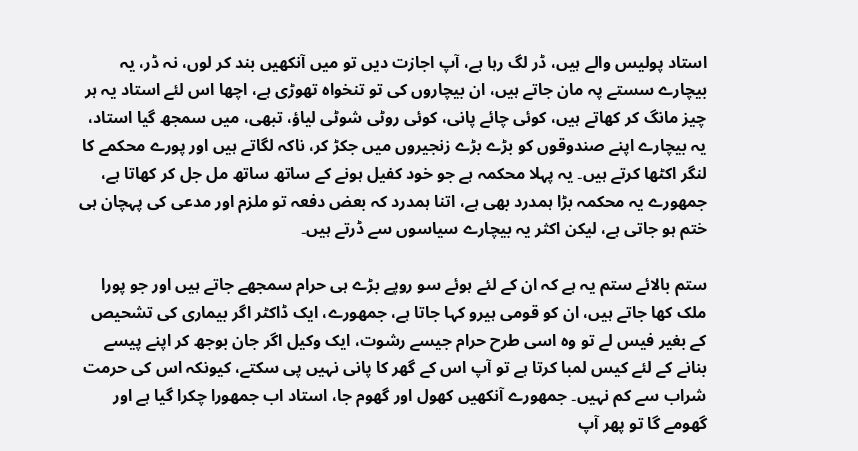استاد پولیس والے ہیں، ڈر لگ رہا ہے، آپ اجازت دیں تو میں آنکھیں بند کر لوں، نہ ڈر، یہ بیچارے سستے پہ مان جاتے ہیں، ان بیچاروں کی تو تنخواہ تھوڑی ہے، اچھا اس لئے استاد یہ ہر چیز مانگ کر کھاتے ہیں، کوئی چائے پانی، کوئی روٹی شوٹی لیاؤ، تبھی، میں سمجھ گيا استاد، یہ بیچارے اپنے صندوقوں کو بڑے بڑے زنجیروں میں جکڑ کر، ناکہ لگاتے ہیں اور پورے محکمے کا لنگر اکٹھا کرتے ہیں۔ یہ پہلا محکمہ ہے جو خود کفیل ہونے کے ساتھ ساتھ مل جل کر کھاتا ہے، جمھورے یہ محکمہ بڑا ہمدرد بھی ہے، اتنا ہمدرد کہ بعض دفعہ تو ملزم اور مدعی کی پہچان ہی ختم ہو جاتی ہے، لیکن اکثر یہ بیچارے سیاسوں سے ڈرتے ہیں۔

ستم بالائے ستم یہ ہے کہ ان کے لئے ہوئے سو روپے بڑے ہی حرام سمجھے جاتے ہیں اور جو پورا ملک کھا جاتے ہیں، ان کو قومی ہیرو کہا جاتا ہے، جمھورے، ایک ڈاکٹر اگر بیماری کی تشحیص کے بغیر فیس لے تو وہ اسی طرح حرام جیسے رشوت، ایک وکیل اگر جان بوجھ کر اپنے پیسے بنانے کے لئے کیس لمبا کرتا ہے تو آپ اس کے گھر کا پانی نہیں پی سکتے، کیونکہ اس کی حرمت شراب سے کم نہیں۔ جمھورے آنکھیں کھول اور گھوم جا، استاد اب جمھورا چکرا گیا ہے اور گھومے گا تو پھر آپ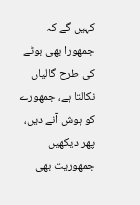کہیں گے کہ جمھورا بھی بوٹے کی طرح گالیاں نکالتا ہے، جمھورے کو ہوش آنے دیں، پھر دیکھیں جمھوریت بھی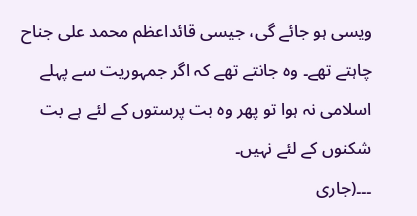ویسی ہو جائے گی، جیسی قائداعظم محمد علی جناح چاہتے تھے۔ وہ جانتے تھے کہ اگر جمہوریت سے پہلے اسلامی نہ ہوا تو پھر وہ بت پرستوں کے لئے ہے بت شکنوں کے لئے نہيں۔
۔۔۔(جاری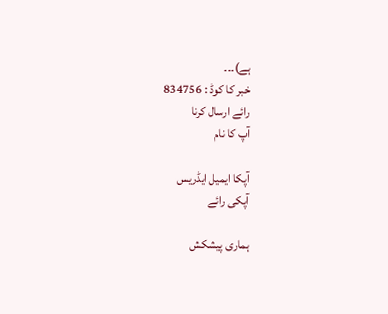ہے)۔۔۔
خبر کا کوڈ : 834756
رائے ارسال کرنا
آپ کا نام

آپکا ایمیل ایڈریس
آپکی رائے

ہماری پیشکش